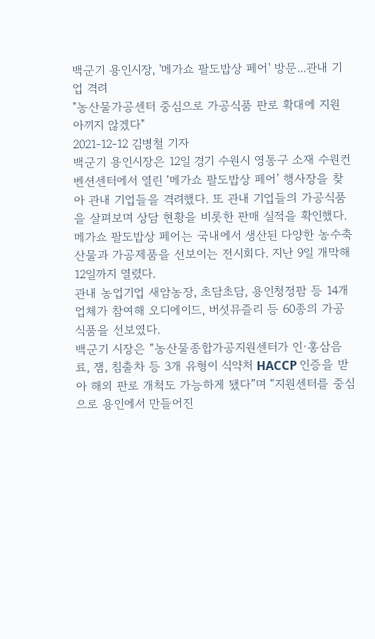백군기 용인시장, '메가쇼 팔도밥상 페어' 방문...관내 기업 격려
"농산물가공센터 중심으로 가공식품 판로 확대에 지원 아끼지 않겠다"
2021-12-12 김병철 기자
백군기 용인시장은 12일 경기 수원시 영통구 소재 수원컨벤션센터에서 열린 ‘메가쇼 팔도밥상 페어’ 행사장을 찾아 관내 기업들을 격려했다. 또 관내 기업들의 가공식품을 살펴보며 상담 현황을 비롯한 판매 실적을 확인했다.
메가쇼 팔도밥상 페어는 국내에서 생산된 다양한 농수축산물과 가공제품을 선보이는 전시회다. 지난 9일 개막해 12일까지 열렸다.
관내 농업기업 새암농장, 초담초담, 용인청정팜 등 14개 업체가 참여해 오디에이드, 버섯뮤즐리 등 60종의 가공식품을 선보였다.
백군기 시장은 “농산물종합가공지원센터가 인·홍삼음료, 잼, 침출차 등 3개 유형이 식약처 HACCP 인증을 받아 해외 판로 개척도 가능하게 됐다”며 “지원센터를 중심으로 용인에서 만들어진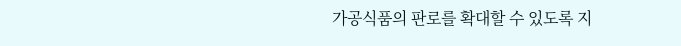가공식품의 판로를 확대할 수 있도록 지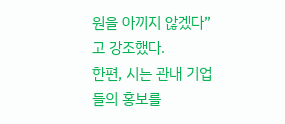원을 아끼지 않겠다”고 강조했다.
한편, 시는 관내 기업들의 홍보를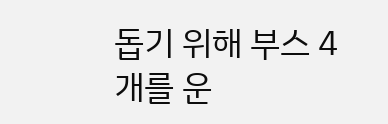돕기 위해 부스 4개를 운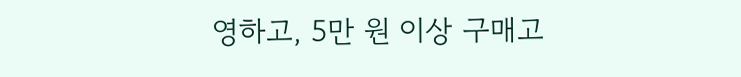영하고, 5만 원 이상 구매고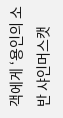객에게 ‘용인의 소반 샤인머스캣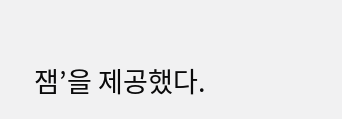잼’을 제공했다.